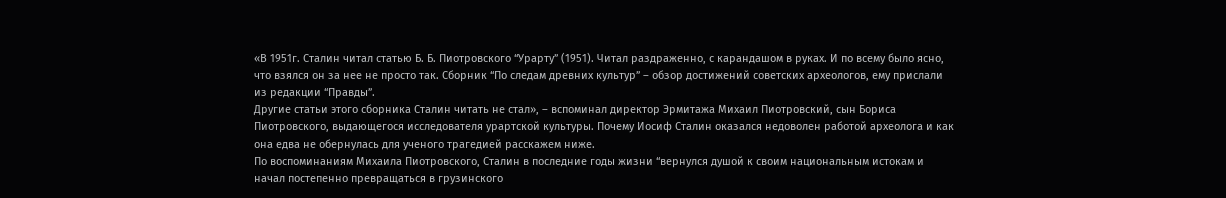«В 1951г. Сталин читал статью Б. Б. Пиотровского “Урарту” (1951). Читал раздраженно, с карандашом в руках. И по всему было ясно, что взялся он за нее не просто так. Сборник “По следам древних культур” – обзор достижений советских археологов, ему прислали из редакции “Правды”.
Другие статьи этого сборника Сталин читать не стал», – вспоминал директор Эрмитажа Михаил Пиотровский, сын Бориса Пиотровского, выдающегося исследователя урартской культуры. Почему Иосиф Сталин оказался недоволен работой археолога и как она едва не обернулась для ученого трагедией расскажем ниже.
По воспоминаниям Михаила Пиотровского, Сталин в последние годы жизни “вернулся душой к своим национальным истокам и начал постепенно превращаться в грузинского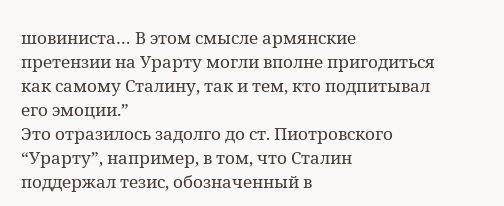шовиниста… В этом смысле армянские претензии на Урарту могли вполне пригодиться как самому Сталину, так и тем, кто подпитывал его эмоции.”
Это отразилось задолго до ст. Пиотровского “Урарту”, например, в том, что Сталин поддержал тезис, обозначенный в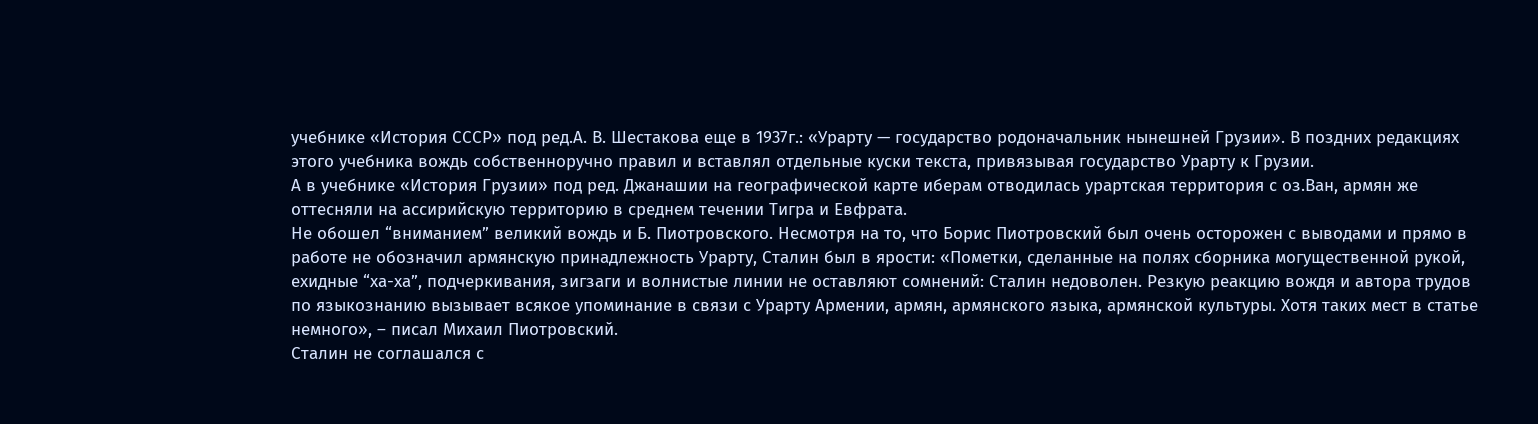учебнике «История СССР» под ред.А. В. Шестакова еще в 1937г.: «Урарту — государство родоначальник нынешней Грузии». В поздних редакциях этого учебника вождь собственноручно правил и вставлял отдельные куски текста, привязывая государство Урарту к Грузии.
А в учебнике «История Грузии» под ред. Джанашии на географической карте иберам отводилась урартская территория с оз.Ван, армян же оттесняли на ассирийскую территорию в среднем течении Тигра и Евфрата.
Не обошел “вниманием” великий вождь и Б. Пиотровского. Несмотря на то, что Борис Пиотровский был очень осторожен с выводами и прямо в работе не обозначил армянскую принадлежность Урарту, Сталин был в ярости: «Пометки, сделанные на полях сборника могущественной рукой, ехидные “ха-ха”, подчеркивания, зигзаги и волнистые линии не оставляют сомнений: Сталин недоволен. Резкую реакцию вождя и автора трудов по языкознанию вызывает всякое упоминание в связи с Урарту Армении, армян, армянского языка, армянской культуры. Хотя таких мест в статье немного», – писал Михаил Пиотровский.
Сталин не соглашался с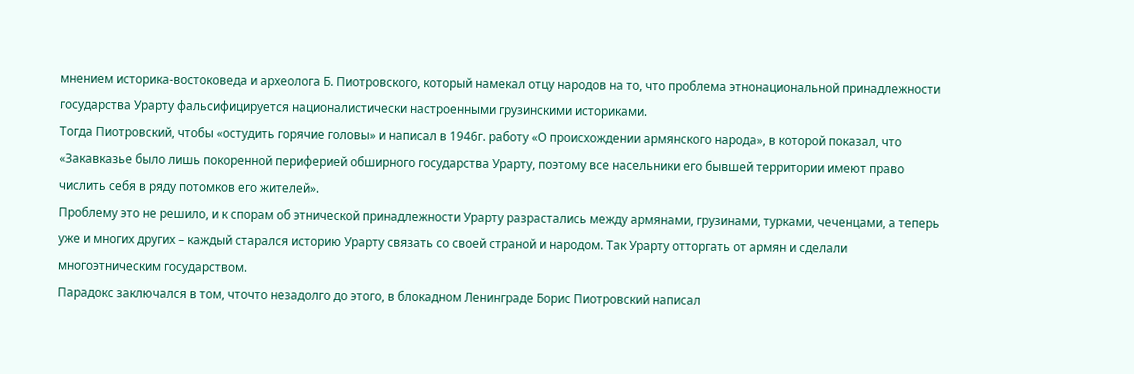мнением историка-востоковеда и археолога Б. Пиотровского, который намекал отцу народов на то, что проблема этнонациональной принадлежности государства Урарту фальсифицируется националистически настроенными грузинскими историками.
Тогда Пиотровский, чтобы «остудить горячие головы» и написал в 1946г. работу «О происхождении армянского народа», в которой показал, что «Закавказье было лишь покоренной периферией обширного государства Урарту, поэтому все насельники его бывшей территории имеют право числить себя в ряду потомков его жителей».
Проблему это не решило, и к спорам об этнической принадлежности Урарту разрастались между армянами, грузинами, турками, чеченцами, а теперь уже и многих других – каждый старался историю Урарту связать со своей страной и народом. Так Урарту отторгать от армян и сделали многоэтническим государством.
Парадокс заключался в том, чточто незадолго до этого, в блокадном Ленинграде Борис Пиотровский написал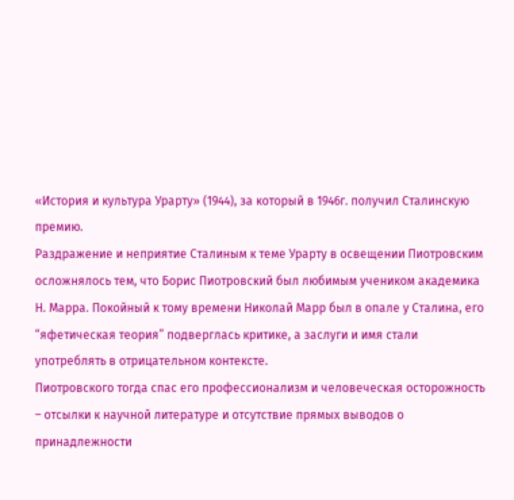«История и культура Урарту» (1944), за который в 1946г. получил Сталинскую премию.
Раздражение и неприятие Сталиным к теме Урарту в освещении Пиотровским осложнялось тем, что Борис Пиотровский был любимым учеником академика Н. Марра. Покойный к тому времени Николай Марр был в опале у Сталина, его “яфетическая теория” подверглась критике, а заслуги и имя стали употреблять в отрицательном контексте.
Пиотровского тогда спас его профессионализм и человеческая осторожность – отсылки к научной литературе и отсутствие прямых выводов о принадлежности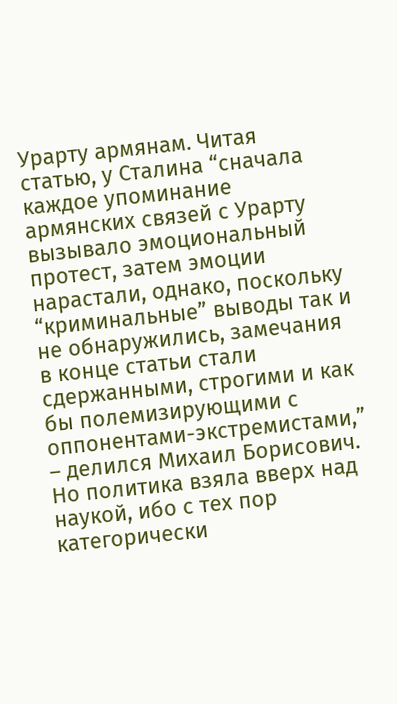Урарту армянам. Читая статью, у Сталина “сначала каждое упоминание армянских связей с Урарту вызывало эмоциональный протест, затем эмоции нарастали, однако, поскольку “криминальные” выводы так и не обнаружились, замечания в конце статьи стали сдержанными, строгими и как бы полемизирующими с оппонентами-экстремистами,” – делился Михаил Борисович.
Но политика взяла вверх над наукой, ибо с тех пор категорически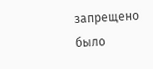запрещено было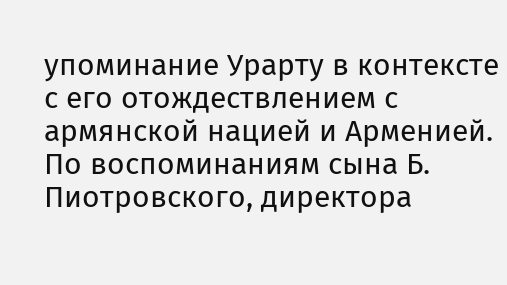упоминание Урарту в контексте с его отождествлением с армянской нацией и Арменией.
По воспоминаниям сына Б. Пиотровского, директора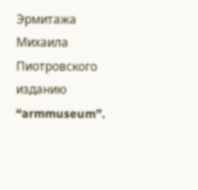Эрмитажа Михаила Пиотровского изданию “armmuseum”.